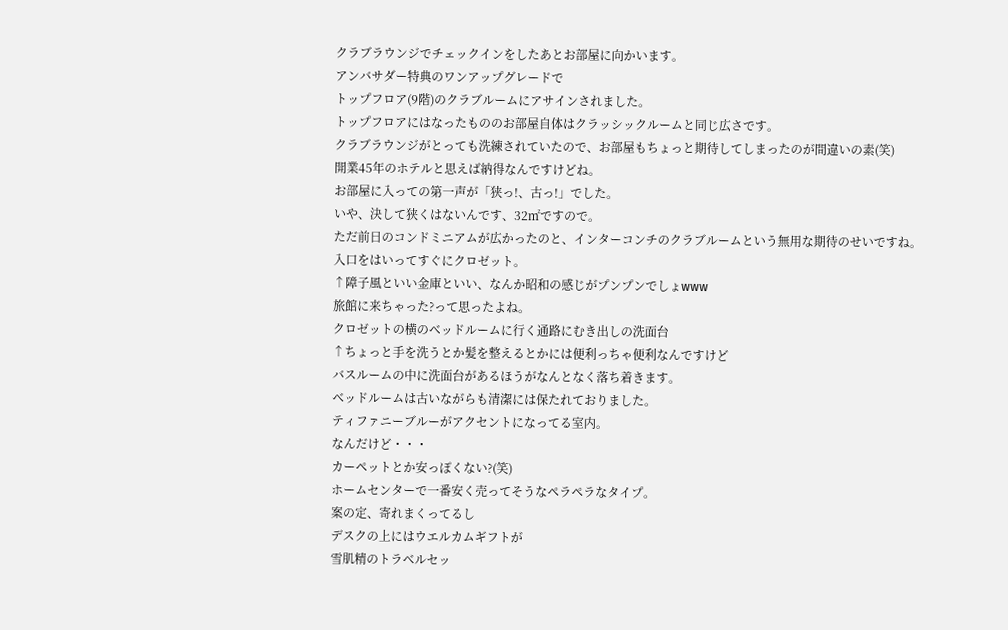クラブラウンジでチェックインをしたあとお部屋に向かいます。
アンバサダー特典のワンアップグレードで
トップフロア(9階)のクラブルームにアサインされました。
トップフロアにはなったもののお部屋自体はクラッシックルームと同じ広さです。
クラブラウンジがとっても洗練されていたので、お部屋もちょっと期待してしまったのが間違いの素(笑)
開業45年のホテルと思えば納得なんですけどね。
お部屋に入っての第一声が「狭っ!、古っ!」でした。
いや、決して狭くはないんです、32㎡ですので。
ただ前日のコンドミニアムが広かったのと、インターコンチのクラブルームという無用な期待のせいですね。
入口をはいってすぐにクロゼット。
↑障子風といい金庫といい、なんか昭和の感じがプンプンでしょwww
旅館に来ちゃった?って思ったよね。
クロゼットの横のベッドルームに行く通路にむき出しの洗面台
↑ちょっと手を洗うとか髪を整えるとかには便利っちゃ便利なんですけど
バスルームの中に洗面台があるほうがなんとなく落ち着きます。
ベッドルームは古いながらも清潔には保たれておりました。
ティファニーブルーがアクセントになってる室内。
なんだけど・・・
カーペットとか安っぽくない?(笑)
ホームセンターで一番安く売ってそうなペラペラなタイプ。
案の定、寄れまくってるし
デスクの上にはウエルカムギフトが
雪肌精のトラベルセッ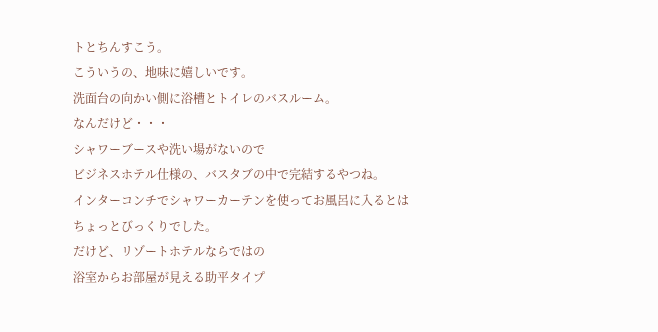トとちんすこう。
こういうの、地味に嬉しいです。
洗面台の向かい側に浴槽とトイレのバスルーム。
なんだけど・・・
シャワーブースや洗い場がないので
ビジネスホテル仕様の、バスタブの中で完結するやつね。
インターコンチでシャワーカーテンを使ってお風呂に入るとは
ちょっとびっくりでした。
だけど、リゾートホテルならではの
浴室からお部屋が見える助平タイプ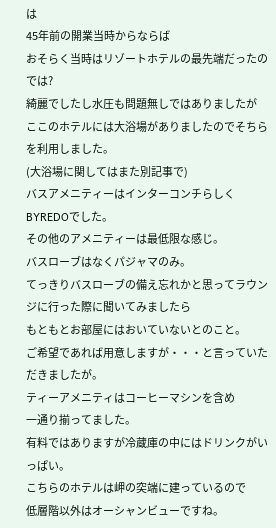は
45年前の開業当時からならば
おそらく当時はリゾートホテルの最先端だったのでは?
綺麗でしたし水圧も問題無しではありましたが
ここのホテルには大浴場がありましたのでそちらを利用しました。
(大浴場に関してはまた別記事で)
バスアメニティーはインターコンチらしくBYREDOでした。
その他のアメニティーは最低限な感じ。
バスローブはなくパジャマのみ。
てっきりバスローブの備え忘れかと思ってラウンジに行った際に聞いてみましたら
もともとお部屋にはおいていないとのこと。
ご希望であれば用意しますが・・・と言っていただきましたが。
ティーアメニティはコーヒーマシンを含め
一通り揃ってました。
有料ではありますが冷蔵庫の中にはドリンクがいっぱい。
こちらのホテルは岬の突端に建っているので
低層階以外はオーシャンビューですね。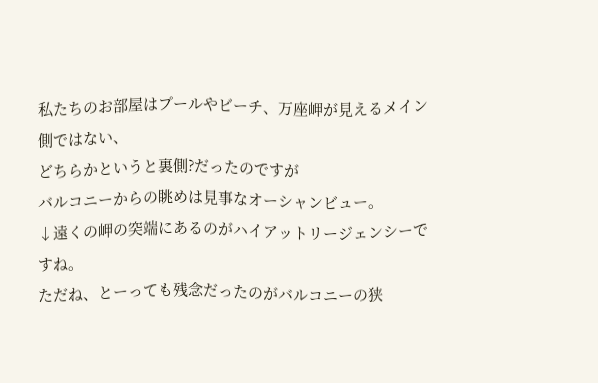私たちのお部屋はプールやビーチ、万座岬が見えるメイン側ではない、
どちらかというと裏側?だったのですが
バルコニーからの眺めは見事なオーシャンビュー。
↓遠くの岬の突端にあるのがハイアットリージェンシーですね。
ただね、とーっても残念だったのがバルコニーの狭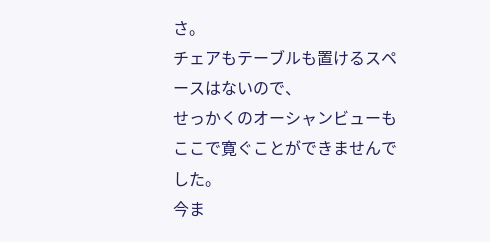さ。
チェアもテーブルも置けるスペースはないので、
せっかくのオーシャンビューもここで寛ぐことができませんでした。
今ま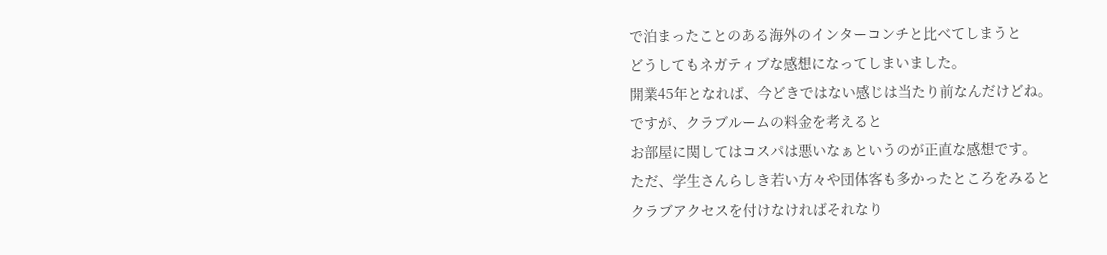で泊まったことのある海外のインターコンチと比べてしまうと
どうしてもネガティブな感想になってしまいました。
開業45年となれば、今どきではない感じは当たり前なんだけどね。
ですが、クラブルームの料金を考えると
お部屋に関してはコスパは悪いなぁというのが正直な感想です。
ただ、学生さんらしき若い方々や団体客も多かったところをみると
クラブアクセスを付けなければそれなり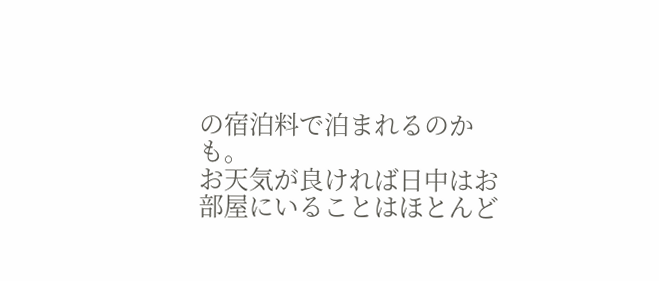の宿泊料で泊まれるのかも。
お天気が良ければ日中はお部屋にいることはほとんど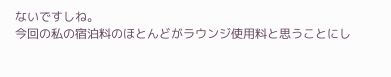ないですしね。
今回の私の宿泊料のほとんどがラウンジ使用料と思うことにし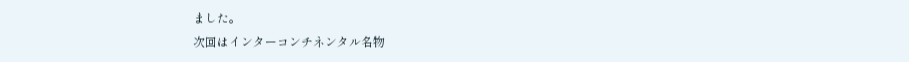ました。
次回はインターコンチネンタル名物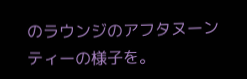のラウンジのアフタヌーンティーの様子を。